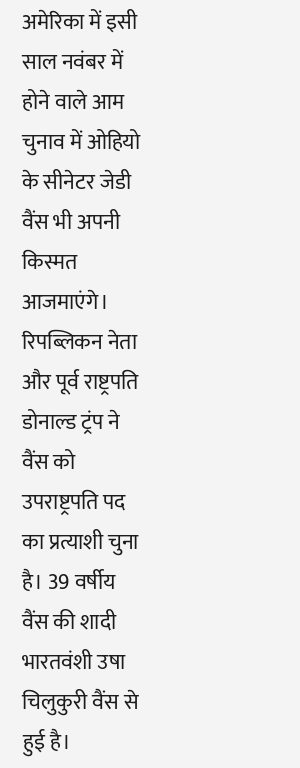अमेरिका में इसी साल नवंबर में होने वाले आम चुनाव में ओहियो के सीनेटर जेडी वैंस भी अपनी किस्मत आजमाएंगे। रिपब्लिकन नेता और पूर्व राष्ट्रपति डोनाल्ड ट्रंप ने वैंस को उपराष्ट्रपति पद का प्रत्याशी चुना है। 39 वर्षीय वैंस की शादी भारतवंशी उषा चिलुकुरी वैंस से हुई है।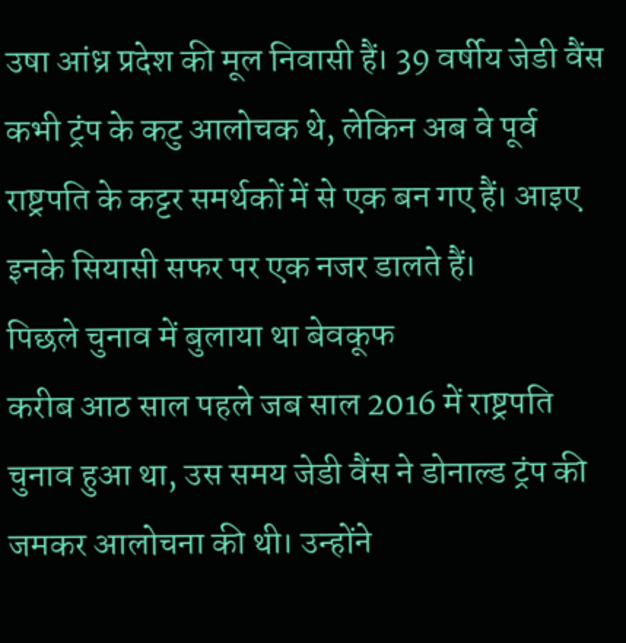उषा आंध्र प्रदेश की मूल निवासी हैं। 39 वर्षीय जेडी वैंस कभी ट्रंप के कटु आलोचक थे, लेकिन अब वे पूर्व राष्ट्रपति के कट्टर समर्थकों में से एक बन गए हैं। आइए इनके सियासी सफर पर एक नजर डालते हैं।
पिछले चुनाव में बुलाया था बेवकूफ
करीब आठ साल पहले जब साल 2016 में राष्ट्रपति चुनाव हुआ था, उस समय जेडी वैंस ने डोनाल्ड ट्रंप की जमकर आलोचना की थी। उन्होंने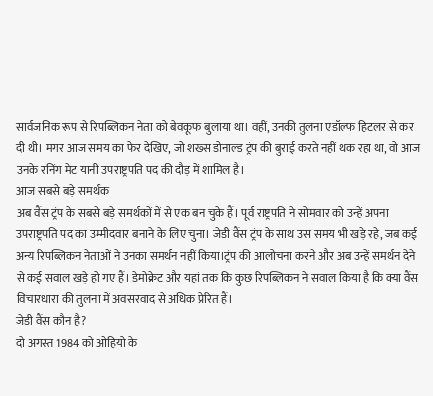सार्वजनिक रूप से रिपब्लिकन नेता को बेवकूफ बुलाया था। वहीं, उनकी तुलना एडॉल्फ हिटलर से कर दी थी। मगर आज समय का फेर देखिए, जो शख्स डोनाल्ड ट्रंप की बुराई करते नहीं थक रहा था, वो आज उनके रनिंग मेट यानी उपराष्ट्रपति पद की दौड़ में शामिल है।
आज सबसे बड़े समर्थक
अब वैंस ट्रंप के सबसे बड़े समर्थकों में से एक बन चुके हैं। पूर्व राष्ट्रपति ने सोमवार को उन्हें अपना उपराष्ट्रपति पद का उम्मीदवार बनाने के लिए चुना। जेडी वैंस ट्रंप के साथ उस समय भी खड़े रहे, जब कई अन्य रिपब्लिकन नेताओं ने उनका समर्थन नहीं किया।ट्रंप की आलोचना करने और अब उन्हें समर्थन देने से कई सवाल खड़े हो गए हैं। डेमोक्रेट और यहां तक कि कुछ रिपब्लिकन ने सवाल किया है कि क्या वैंस विचारधारा की तुलना में अवसरवाद से अधिक प्रेरित हैं।
जेडी वैंस कौन है?
दो अगस्त 1984 को ओहियो के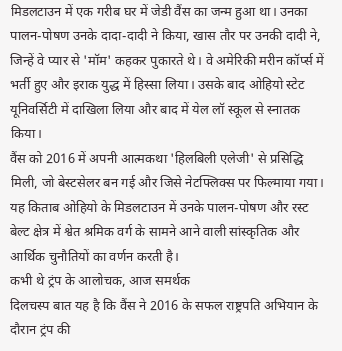मिडलटाउन में एक गरीब घर में जेडी वैंस का जन्म हुआ था। उनका पालन-पोषण उनके दादा-दादी ने किया, खास तौर पर उनकी दादी ने, जिन्हें वे प्यार से 'मॉम' कहकर पुकारते थे। वे अमेरिकी मरीन कॉर्प्स में भर्ती हुए और इराक युद्ध में हिस्सा लिया। उसके बाद ओहियो स्टेट यूनिवर्सिटी में दाखिला लिया और बाद में येल लॉ स्कूल से स्नातक किया।
वैंस को 2016 में अपनी आत्मकथा 'हिलबिली एलेजी' से प्रसिद्धि मिली, जो बेस्टसेलर बन गई और जिसे नेटफ्लिक्स पर फिल्माया गया। यह किताब ओहियो के मिडलटाउन में उनके पालन-पोषण और रस्ट बेल्ट क्षेत्र में श्वेत श्रमिक वर्ग के सामने आने वाली सांस्कृतिक और आर्थिक चुनौतियों का वर्णन करती है।
कभी थे ट्रंप के आलोचक, आज समर्थक
दिलचस्प बात यह है कि वैंस ने 2016 के सफल राष्ट्रपति अभियान के दौरान ट्रंप की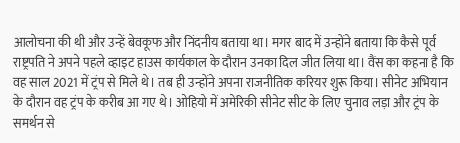आलोचना की थी और उन्हें बेवकूफ और निंदनीय बताया था। मगर बाद में उन्होंने बताया कि कैसे पूर्व राष्ट्रपति ने अपने पहले व्हाइट हाउस कार्यकाल के दौरान उनका दिल जीत लिया था। वैंस का कहना है कि वह साल 2021 में ट्रंप से मिले थे। तब ही उन्होंने अपना राजनीतिक करियर शुरू किया। सीनेट अभियान के दौरान वह ट्रंप के करीब आ गए थे। ओहियो में अमेरिकी सीनेट सीट के लिए चुनाव लड़ा और ट्रंप के समर्थन से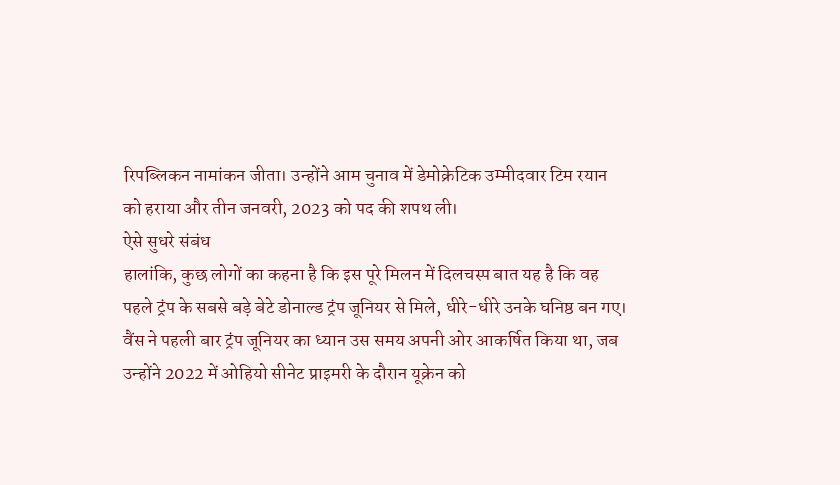रिपब्लिकन नामांकन जीता। उन्होंने आम चुनाव में डेमोक्रेटिक उम्मीदवार टिम रयान को हराया और तीन जनवरी, 2023 को पद की शपथ ली।
ऐसे सुधरे संबंध
हालांकि, कुछ लोगों का कहना है कि इस पूरे मिलन में दिलचस्प बात यह है कि वह पहले ट्रंप के सबसे बड़े बेटे डोनाल्ड ट्रंप जूनियर से मिले, धीरे-धीरे उनके घनिष्ठ बन गए। वैंस ने पहली बार ट्रंप जूनियर का ध्यान उस समय अपनी ओर आकर्षित किया था, जब उन्होंने 2022 में ओहियो सीनेट प्राइमरी के दौरान यूक्रेन को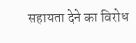सहायता देने का विरोध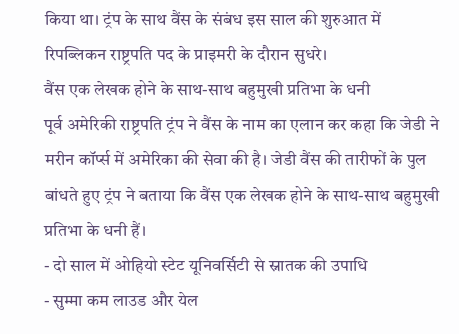किया था। ट्रंप के साथ वैंस के संबंध इस साल की शुरुआत में रिपब्लिकन राष्ट्रपति पद के प्राइमरी के दौरान सुधरे।
वैंस एक लेखक होने के साथ-साथ बहुमुखी प्रतिभा के धनी
पूर्व अमेरिकी राष्ट्रपति ट्रंप ने वैंस के नाम का एलान कर कहा कि जेडी ने मरीन कॉर्प्स में अमेरिका की सेवा की है। जेडी वैंस की तारीफों के पुल बांधते हुए ट्रंप ने बताया कि वैंस एक लेखक होने के साथ-साथ बहुमुखी प्रतिभा के धनी हैं।
- दो साल में ओहियो स्टेट यूनिवर्सिटी से स्नातक की उपाधि
- सुम्मा कम लाउड और येल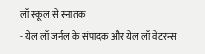लॉ स्कूल से स्नातक
- येल लॉ जर्नल के संपादक और येल लॉ वेटरन्स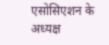एसोसिएशन के अध्यक्ष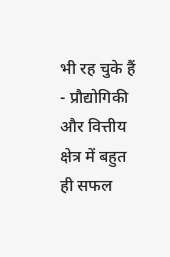भी रह चुके हैं
- प्रौद्योगिकी और वित्तीय क्षेत्र में बहुत ही सफल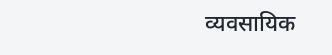व्यवसायिक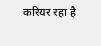करियर रहा है